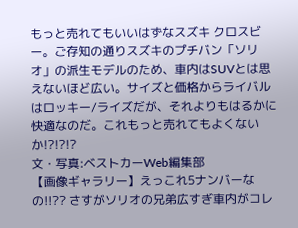もっと売れてもいいはずなスズキ クロスビー。ご存知の通りスズキのプチバン「ソリオ」の派生モデルのため、車内はSUVとは思えないほど広い。サイズと価格からライバルはロッキー/ライズだが、それよりもはるかに快適なのだ。これもっと売れてもよくないか!?!?!?
文・写真:ベストカーWeb編集部
【画像ギャラリー】えっこれ5ナンバーなの!!?? さすがソリオの兄弟広すぎ車内がコレ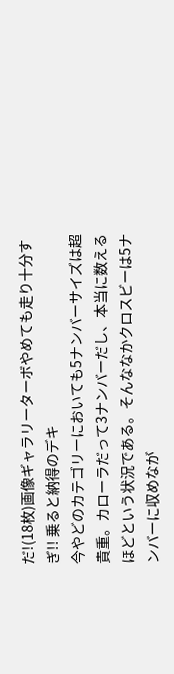だ!(18枚)画像ギャラリーターボやめても走り十分すぎ!! 乗ると納得のデキ
今やどのカテゴリーにおいても5ナンバーサイズは超貴重。カローラだって3ナンバーだし、本当に数えるほどという状況である。そんななかクロスビーは5ナンバーに収めなが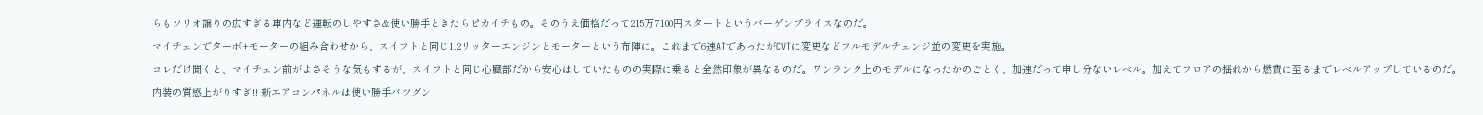らもソリオ譲りの広すぎる車内など運転のしやすさ&使い勝手ときたらピカイチもの。そのうえ価格だって215万7100円スタートというバーゲンプライスなのだ。
マイチェンでターボ+モーターの組み合わせから、スイフトと同じ1.2リッターエンジンとモーターという布陣に。これまで6速ATであったがCVTに変更などフルモデルチェンジ並の変更を実施。
コレだけ聞くと、マイチェン前がよさそうな気もするが、スイフトと同じ心臓部だから安心はしていたものの実際に乗ると全然印象が異なるのだ。ワンランク上のモデルになったかのごとく、加速だって申し分ないレベル。加えてフロアの揺れから燃費に至るまでレベルアップしているのだ。
内装の質感上がりすぎ!! 新エアコンパネルは使い勝手バツグン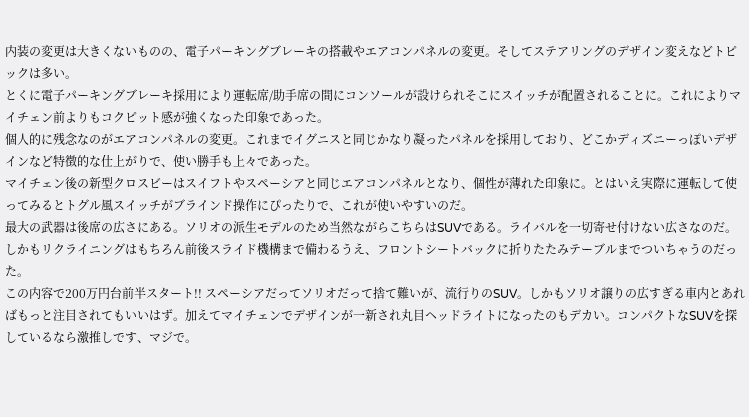内装の変更は大きくないものの、電子パーキングブレーキの搭載やエアコンパネルの変更。そしてステアリングのデザイン変えなどトピックは多い。
とくに電子パーキングブレーキ採用により運転席/助手席の間にコンソールが設けられそこにスイッチが配置されることに。これによりマイチェン前よりもコクピット感が強くなった印象であった。
個人的に残念なのがエアコンパネルの変更。これまでイグニスと同じかなり凝ったパネルを採用しており、どこかディズニーっぽいデザインなど特徴的な仕上がりで、使い勝手も上々であった。
マイチェン後の新型クロスビーはスイフトやスペーシアと同じエアコンパネルとなり、個性が薄れた印象に。とはいえ実際に運転して使ってみるとトグル風スイッチがブラインド操作にぴったりで、これが使いやすいのだ。
最大の武器は後席の広さにある。ソリオの派生モデルのため当然ながらこちらはSUVである。ライバルを一切寄せ付けない広さなのだ。しかもリクライニングはもちろん前後スライド機構まで備わるうえ、フロントシートバックに折りたたみテーブルまでついちゃうのだった。
この内容で200万円台前半スタート!! スペーシアだってソリオだって捨て難いが、流行りのSUV。しかもソリオ譲りの広すぎる車内とあればもっと注目されてもいいはず。加えてマイチェンでデザインが一新され丸目ヘッドライトになったのもデカい。コンパクトなSUVを探しているなら激推しです、マジで。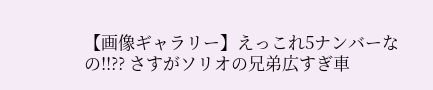【画像ギャラリー】えっこれ5ナンバーなの!!?? さすがソリオの兄弟広すぎ車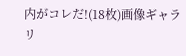内がコレだ!(18枚)画像ギャラリ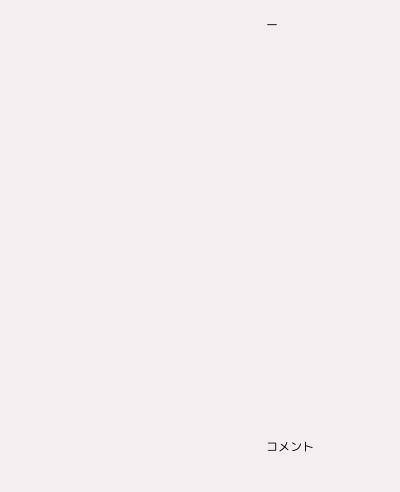ー





















コメント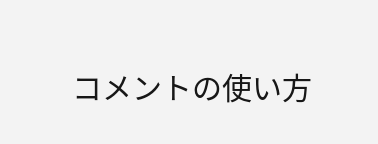コメントの使い方